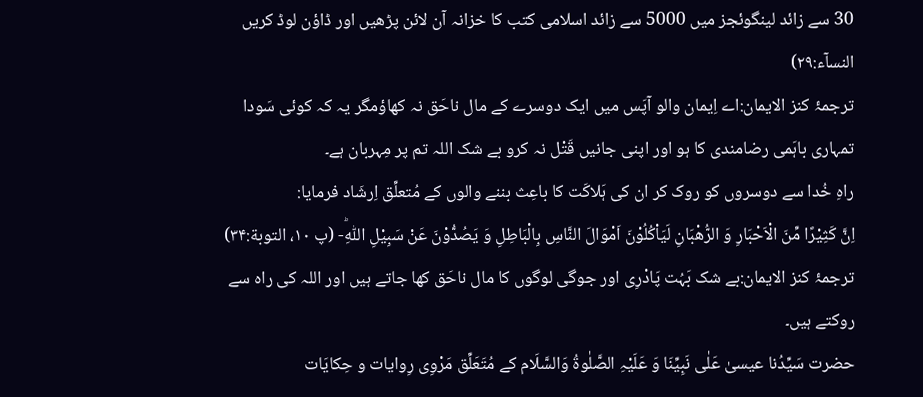30 سے زائد لینگوئجز میں 5000 سے زائد اسلامی کتب کا خزانہ آن لائن پڑھیں اور ڈاؤن لوڈ کریں
النسآء:۲۹)
ترجمۂ کنز الایمان:اے اِیمان والو آپَس میں ایک دوسرے کے مال ناحَق نہ کھاؤمگر یہ کہ کوئی سَودا تمہاری باہَمی رضامندی کا ہو اور اپنی جانیں قَتْل نہ کرو بے شک اللہ تم پر مِہربان ہے۔
راہِ خُدا سے دوسروں کو روک کر ان کی ہَلاکَت کا باعِث بننے والوں کے مُتعلِّق اِرشَاد فرمایا:
اِنَّ كَثِیْرًا مِّنَ الْاَحْبَارِ وَ الرُّهْبَانِ لَیَاْكُلُوْنَ اَمْوَالَ النَّاسِ بِالْبَاطِلِ وَ یَصُدُّوْنَ عَنْ سَبِیْلِ اللّٰهِؕ- (پ ۱۰، التوبة:۳۴)
ترجمۂ کنز الایمان:بے شک بَہُت پَادْرِی اور جوگی لوگوں کا مال ناحَق کھا جاتے ہیں اور اللہ کی راہ سے روکتے ہیں۔
حضرت سَیِّدُنا عیسیٰ عَلٰی نَبِیِّنَا وَ عَلَیْہِ الصَّلٰوۃُ وَالسَّلَام کے مُتَعَلِّق مَرْوِی رِوایات و حِکایَات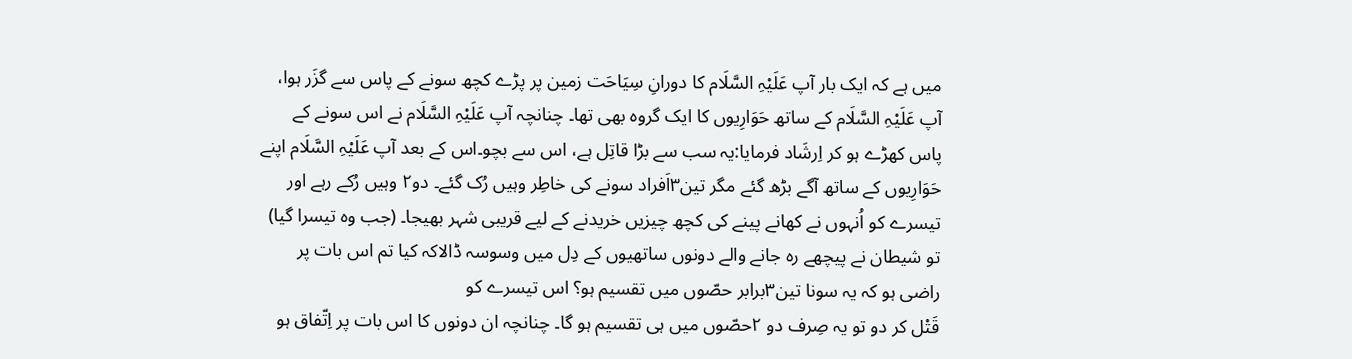میں ہے کہ ایک بار آپ عَلَیْہِ السَّلَام کا دورانِ سِیَاحَت زمین پر پڑے کچھ سونے کے پاس سے گزَر ہوا، آپ عَلَیْہِ السَّلَام کے ساتھ حَوَارِیوں کا ایک گروہ بھی تھا۔ چنانچہ آپ عَلَیْہِ السَّلَام نے اس سونے کے پاس کھڑے ہو کر اِرشَاد فرمایا:یہ سب سے بڑا قاتِل ہے، اس سے بچو۔اس کے بعد آپ عَلَیْہِ السَّلَام اپنے حَوَارِیوں کے ساتھ آگے بڑھ گئے مگر تین۳اَفراد سونے کی خاطِر وہیں رُک گئے۔ دو۲ وہیں رُکے رہے اور تیسرے کو اُنہوں نے کھانے پینے کی کچھ چیزیں خریدنے کے لیے قریبی شہر بھیجا۔ (جب وہ تیسرا گیا) تو شیطان نے پیچھے رہ جانے والے دونوں ساتھیوں کے دِل میں وسوسہ ڈالاکہ کیا تم اس بات پر راضی ہو کہ یہ سونا تین۳برابر حصّوں میں تقسیم ہو؟ اس تیسرے کو
قَتْل کر دو تو یہ صِرف دو ۲حصّوں میں ہی تقسیم ہو گا۔ چنانچہ ان دونوں کا اس بات پر اِتّفاق ہو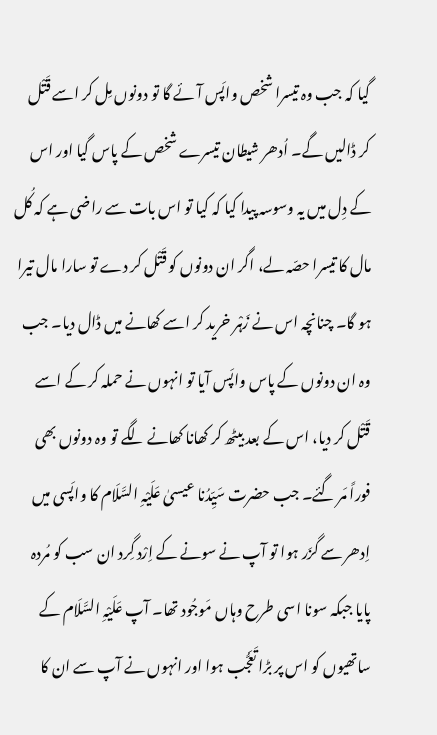گیا کہ جب وہ تیسرا شخص واپَس آئے گا تو دونوں مِل کر اسے قَتْل کر ڈالیں گے۔ اُدھر شیطان تیسرے شخص کے پاس گیا اور اس کے دِل میں یہ وسوسہ پیدا کیا کہ کیا تو اس بات سے راضی ہے کہ کُل مال کا تیسرا حصّہ لے، اگر ان دونوں کو قَتْل کر دے تو سارا مال تیرا ہو گا۔ چنانچہ اس نے زَہْر خرید کر اسے کھانے میں ڈال دیا۔ جب وہ ان دونوں کے پاس واپَس آیا تو انہوں نے حملہ کر کے اسے قَتْل کر دیا، اس کے بعد بیٹھ کر کھانا کھانے لگے تو وہ دونوں بھی فوراً مَر گئے۔ جب حضرت سَیِّدُنا عیسیٰ عَلَیْہِ السَّلَام کا واپَسی میں اِدھر سے گزَر ہوا تو آپ نے سونے کے اِرْد گِرد ان سب کو مُردہ پایا جبکہ سونا اسی طرح وہاں مَوجُود تھا۔ آپ عَلَیْہِ السَّلَام کے ساتھیوں کو اس پر بڑا تَعَجُّب ہوا اور انہوں نے آپ سے ان کا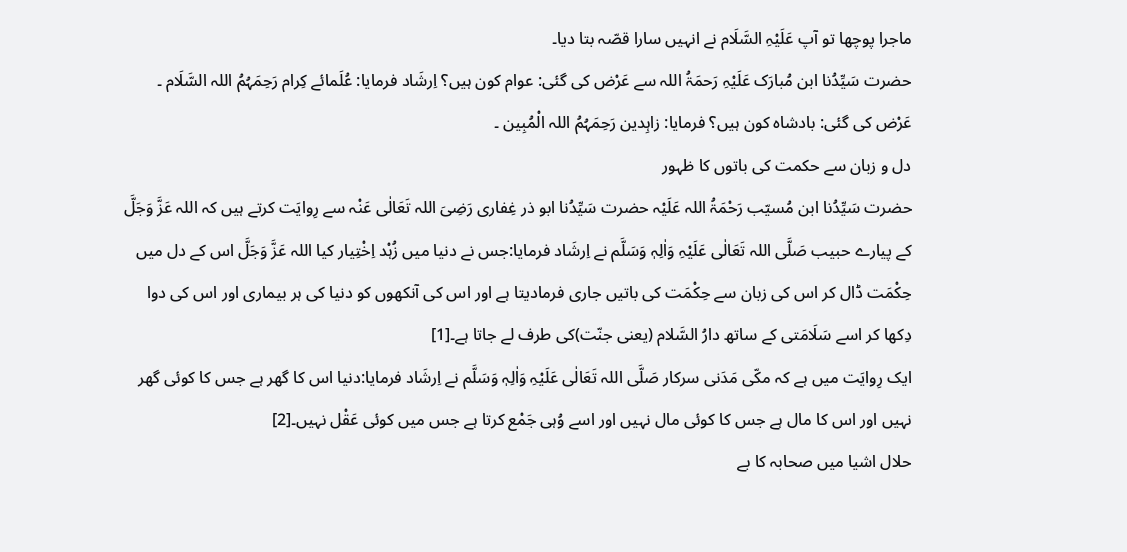ماجرا پوچھا تو آپ عَلَیْہِ السَّلَام نے انہیں سارا قصّہ بتا دیا۔
حضرت سَیِّدُنا ابن مُبارَک عَلَیْہِ رَحمَۃُ اللہ سے عَرْض کی گئی: عوام کون ہیں؟ اِرشَاد فرمایا: عُلَمائے کِرام رَحِمَہُمُ اللہ السَّلَام ۔ عَرْض کی گئی: بادشاہ کون ہیں؟ فرمایا: زاہِدین رَحِمَہُمُ اللہ الْمُبِین ۔
دل و زبان سے حکمت کی باتوں کا ظہور
حضرت سَیِّدُنا ابن مُسیّب رَحْمَۃُ اللہ عَلَیْہ حضرت سَیِّدُنا ابو ذر غِفاری رَضِیَ اللہ تَعَالٰی عَنْہ سے رِوایَت کرتے ہیں کہ اللہ عَزَّ وَجَلَّ کے پیارے حبیب صَلَّی اللہ تَعَالٰی عَلَیْہِ وَاٰلِہٖ وَسَلَّم نے اِرشَاد فرمایا:جس نے دنیا میں زُہْد اِخْتِیار کیا اللہ عَزَّ وَجَلَّ اس کے دل میں حِکْمَت ڈال کر اس کی زبان سے حِکْمَت کی باتیں جاری فرمادیتا ہے اور اس کی آنکھوں کو دنیا کی ہر بیماری اور اس کی دوا دِکھا کر اسے سَلَامَتی کے ساتھ دارُ السَّلام (یعنی جنّت)کی طرف لے جاتا ہے۔[1]
ایک رِوایَت میں ہے کہ مکّی مَدَنی سرکار صَلَّی اللہ تَعَالٰی عَلَیْہِ وَاٰلِہٖ وَسَلَّم نے اِرشَاد فرمایا:دنیا اس کا گھر ہے جس کا کوئی گھر نہیں اور اس کا مال ہے جس کا کوئی مال نہیں اور اسے وُہی جَمْع کرتا ہے جس میں کوئی عَقْل نہیں۔[2]
حلال اشیا میں صحابہ کا بے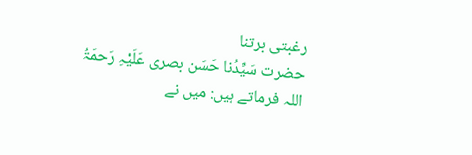رغبتی برتنا
حضرت سَیِّدُنا حَسَن بصری عَلَیْہِ رَحمَۃُ اللہ فرماتے ہیں: میں نے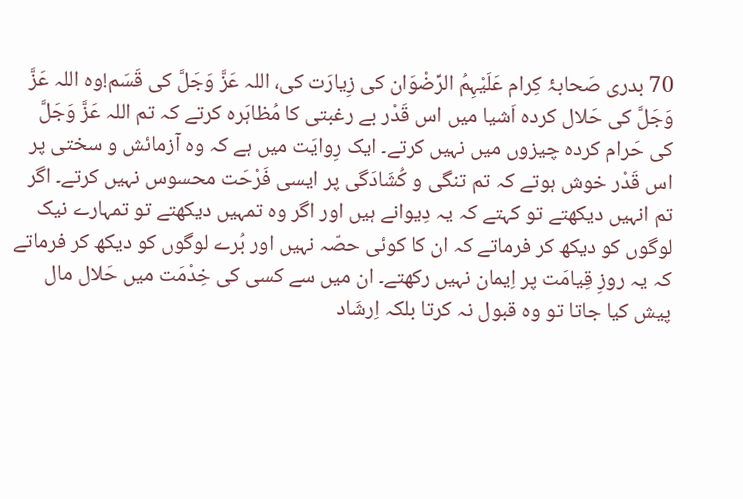70 بدری صَحابۂ کِرام عَلَیْہِمُ الرِّضْوَان کی زِیارَت کی، اللہ عَزَّ وَجَلَّ کی قَسَم!وہ اللہ عَزَّ وَجَلَّ کی حَلال کردہ اَشیا میں اس قَدْر بے رغبتی کا مُظاہَرہ کرتے کہ تم اللہ عَزَّ وَجَلَّ کی حَرام کردہ چیزوں میں نہیں کرتے۔ ایک رِوایَت میں ہے کہ وہ آزمائش و سختی پر اس قَدْر خوش ہوتے کہ تم تنگی و کُشَادَگی پر ایسی فَرْحَت محسوس نہیں کرتے۔ اگر تم انہیں دیکھتے تو کہتے کہ یہ دِیوانے ہیں اور اگر وہ تمہیں دیکھتے تو تمہارے نیک لوگوں کو دیکھ کر فرماتے کہ ان کا کوئی حصّہ نہیں اور بُرے لوگوں کو دیکھ کر فرماتے کہ یہ روزِ قِیامَت پر اِیمان نہیں رکھتے۔ ان میں سے کسی کی خِدْمَت میں حَلال مال پیش کیا جاتا تو وہ قبول نہ کرتا بلکہ اِرشَاد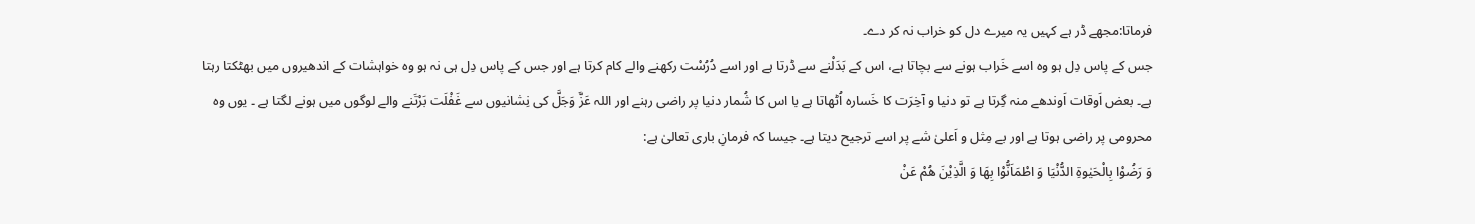فرماتا:مجھے ڈر ہے کہیں یہ میرے دل کو خراب نہ کر دے۔
جس کے پاس دِل ہو وہ اسے خَراب ہونے سے بچاتا ہے، اس کے بَدَلْنے سے ڈرتا ہے اور اسے دُرُسْت رکھنے والے کام کرتا ہے اور جس کے پاس دِل ہی نہ ہو وہ خواہشات کے اندھیروں میں بھٹکتا رہتا ہے۔ بعض اَوقات اَوندھے منہ گِرتا ہے تو دنیا و آخِرَت کا خَسارہ اُٹھاتا ہے یا اس کا شُمار دنیا پر راضی رہنے اور اللہ عَزَّ وَجَلَّ کی نِشانیوں سے غَفْلَت بَرْتَنے والے لوگوں میں ہونے لگتا ہے ۔ یوں وہ محرومی پر راضی ہوتا ہے اور بے مِثل و اَعلیٰ شے پر اسے ترجیح دیتا ہے۔ جیسا کہ فرمانِ باری تعالیٰ ہے:
وَ رَضُوْا بِالْحَیٰوةِ الدُّنْیَا وَ اطْمَاَنُّوْا بِهَا وَ الَّذِیْنَ هُمْ عَنْ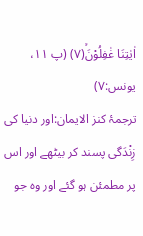اٰیٰتِنَا غٰفِلُوْنَۙ(۷) (پ ۱۱، یونس:۷)
ترجمۂ کنز الایمان:اور دنیا کی زِنْدَگی پسند کر بیٹھے اور اس پر مطمئن ہو گئے اور وہ جو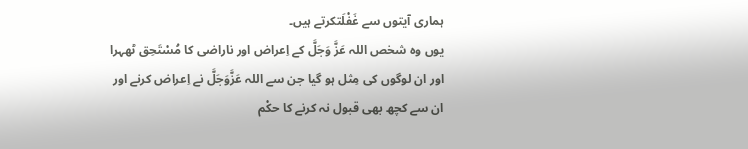ہماری آیتوں سے غَفْلَتکرتے ہیں۔
یوں وہ شخص اللہ عَزَّ وَجَلَّ کے اِعراض اور ناراضی کا مُسْتَحِق ٹھہرا اور ان لوگوں کی مِثل ہو گیا جن سے اللہ عَزَّوَجَلَّ نے اِعراض کرنے اور ان سے کچھ بھی قبول نہ کرنے کا حکْم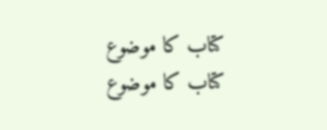کتاب کا موضوع
کتاب کا موضوع